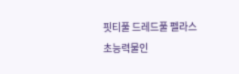핏티풀 드레드풀 펠라스
초능력물인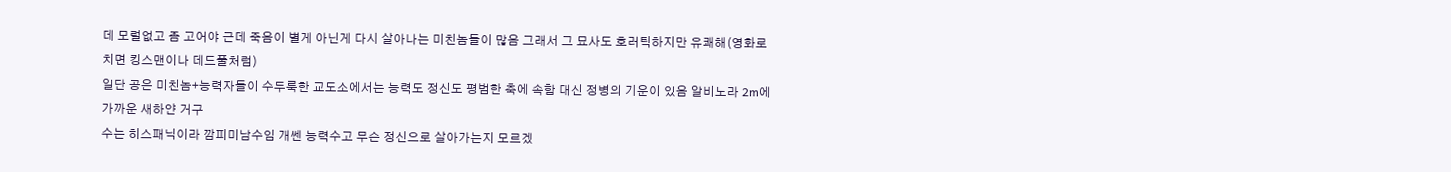데 모럴없고 좀 고어야 근데 죽음이 별게 아닌게 다시 살아나는 미친놈들이 많음 그래서 그 묘사도 호러틱하지만 유쾌해(영화로 치면 킹스맨이나 데드풀처럼)
일단 공은 미친놈+능력자들이 수두룩한 교도소에서는 능력도 정신도 평범한 축에 속함 대신 정병의 기운이 있음 알비노라 2m에 가까운 새하얀 거구
수는 히스패닉이라 깜피미남수임 개쎈 능력수고 무슨 정신으로 살아가는지 모르겠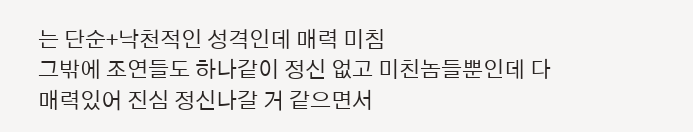는 단순+낙천적인 성격인데 매력 미침
그밖에 조연들도 하나같이 정신 없고 미친놈들뿐인데 다 매력있어 진심 정신나갈 거 같으면서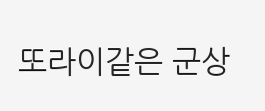또라이같은 군상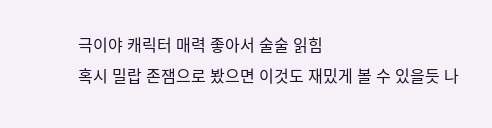극이야 캐릭터 매력 좋아서 술술 읽힘
혹시 밀랍 존잼으로 봤으면 이것도 재밌게 볼 수 있을듯 나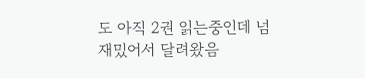도 아직 2권 읽는중인데 넘 재밌어서 달려왔음